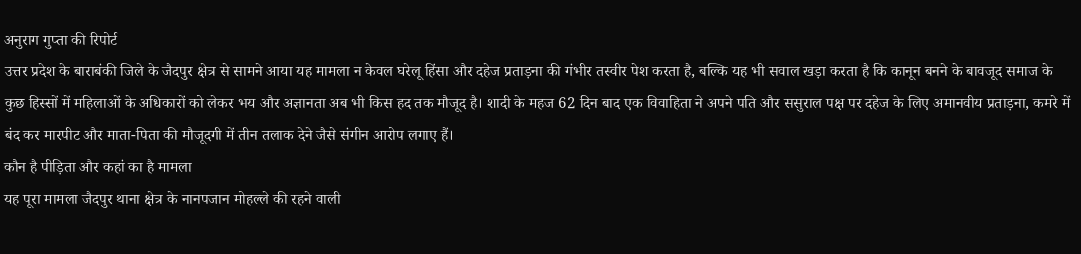अनुराग गुप्ता की रिपोर्ट
उत्तर प्रदेश के बाराबंकी जिले के जैदपुर क्षेत्र से सामने आया यह मामला न केवल घरेलू हिंसा और दहेज प्रताड़ना की गंभीर तस्वीर पेश करता है, बल्कि यह भी सवाल खड़ा करता है कि कानून बनने के बावजूद समाज के कुछ हिस्सों में महिलाओं के अधिकारों को लेकर भय और अज्ञानता अब भी किस हद तक मौजूद है। शादी के महज 62 दिन बाद एक विवाहिता ने अपने पति और ससुराल पक्ष पर दहेज के लिए अमानवीय प्रताड़ना, कमरे में बंद कर मारपीट और माता-पिता की मौजूदगी में तीन तलाक देने जैसे संगीन आरोप लगाए हैं।
कौन है पीड़िता और कहां का है मामला
यह पूरा मामला जैदपुर थाना क्षेत्र के नानपजान मोहल्ले की रहने वाली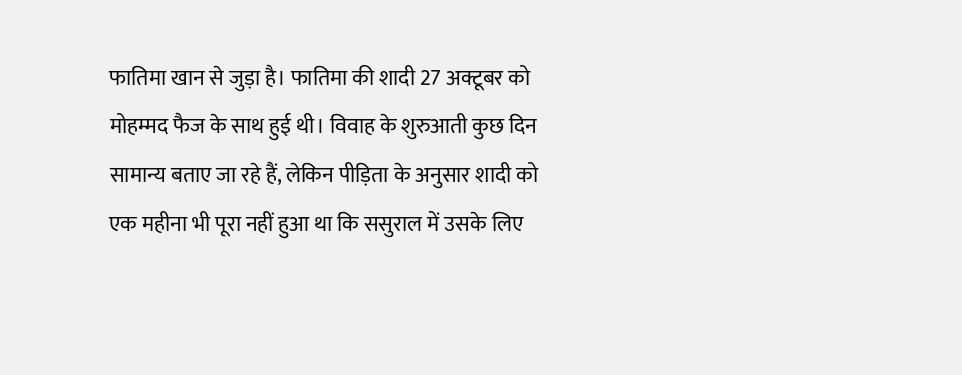फातिमा खान से जुड़ा है। फातिमा की शादी 27 अक्टूबर को मोहम्मद फैज के साथ हुई थी। विवाह के शुरुआती कुछ दिन सामान्य बताए जा रहे हैं, लेकिन पीड़िता के अनुसार शादी को एक महीना भी पूरा नहीं हुआ था कि ससुराल में उसके लिए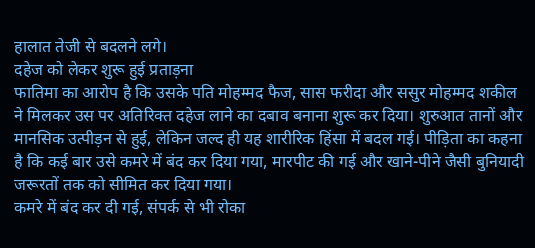हालात तेजी से बदलने लगे।
दहेज को लेकर शुरू हुई प्रताड़ना
फातिमा का आरोप है कि उसके पति मोहम्मद फैज, सास फरीदा और ससुर मोहम्मद शकील ने मिलकर उस पर अतिरिक्त दहेज लाने का दबाव बनाना शुरू कर दिया। शुरुआत तानों और मानसिक उत्पीड़न से हुई, लेकिन जल्द ही यह शारीरिक हिंसा में बदल गई। पीड़िता का कहना है कि कई बार उसे कमरे में बंद कर दिया गया, मारपीट की गई और खाने-पीने जैसी बुनियादी जरूरतों तक को सीमित कर दिया गया।
कमरे में बंद कर दी गई, संपर्क से भी रोका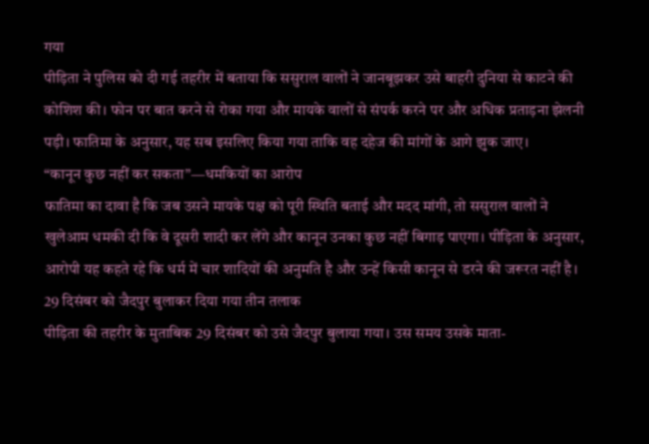गया
पीड़िता ने पुलिस को दी गई तहरीर में बताया कि ससुराल वालों ने जानबूझकर उसे बाहरी दुनिया से काटने की कोशिश की। फोन पर बात करने से रोका गया और मायके वालों से संपर्क करने पर और अधिक प्रताड़ना झेलनी पड़ी। फातिमा के अनुसार, यह सब इसलिए किया गया ताकि वह दहेज की मांगों के आगे झुक जाए।
“कानून कुछ नहीं कर सकता”—धमकियों का आरोप
फातिमा का दावा है कि जब उसने मायके पक्ष को पूरी स्थिति बताई और मदद मांगी, तो ससुराल वालों ने खुलेआम धमकी दी कि वे दूसरी शादी कर लेंगे और कानून उनका कुछ नहीं बिगाड़ पाएगा। पीड़िता के अनुसार, आरोपी यह कहते रहे कि धर्म में चार शादियों की अनुमति है और उन्हें किसी कानून से डरने की जरूरत नहीं है।
29 दिसंबर को जैदपुर बुलाकर दिया गया तीन तलाक
पीड़िता की तहरीर के मुताबिक 29 दिसंबर को उसे जैदपुर बुलाया गया। उस समय उसके माता-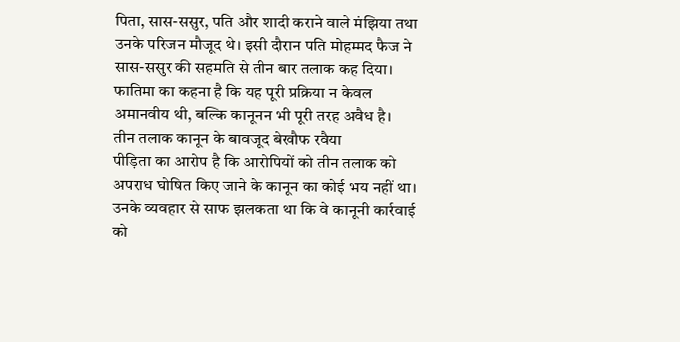पिता, सास-ससुर, पति और शादी कराने वाले मंझिया तथा उनके परिजन मौजूद थे। इसी दौरान पति मोहम्मद फैज ने सास-ससुर की सहमति से तीन बार तलाक कह दिया। फातिमा का कहना है कि यह पूरी प्रक्रिया न केवल अमानवीय थी, बल्कि कानूनन भी पूरी तरह अवैध है।
तीन तलाक कानून के बावजूद बेखौफ रवैया
पीड़िता का आरोप है कि आरोपियों को तीन तलाक को अपराध घोषित किए जाने के कानून का कोई भय नहीं था। उनके व्यवहार से साफ झलकता था कि वे कानूनी कार्रवाई को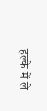हल्के में ले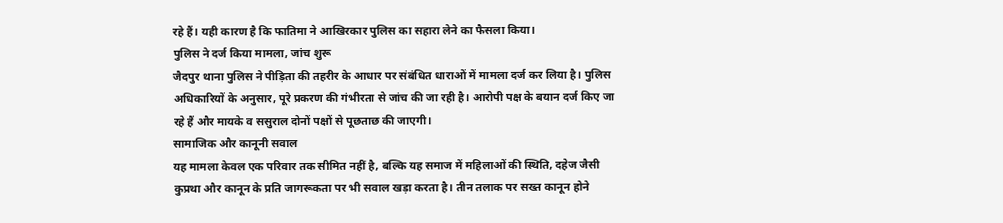रहे हैं। यही कारण है कि फातिमा ने आखिरकार पुलिस का सहारा लेने का फैसला किया।
पुलिस ने दर्ज किया मामला, जांच शुरू
जैदपुर थाना पुलिस ने पीड़िता की तहरीर के आधार पर संबंधित धाराओं में मामला दर्ज कर लिया है। पुलिस अधिकारियों के अनुसार, पूरे प्रकरण की गंभीरता से जांच की जा रही है। आरोपी पक्ष के बयान दर्ज किए जा रहे हैं और मायके व ससुराल दोनों पक्षों से पूछताछ की जाएगी।
सामाजिक और कानूनी सवाल
यह मामला केवल एक परिवार तक सीमित नहीं है, बल्कि यह समाज में महिलाओं की स्थिति, दहेज जैसी कुप्रथा और कानून के प्रति जागरूकता पर भी सवाल खड़ा करता है। तीन तलाक पर सख्त कानून होने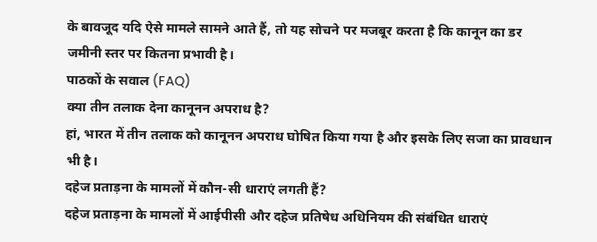के बावजूद यदि ऐसे मामले सामने आते हैं, तो यह सोचने पर मजबूर करता है कि कानून का डर जमीनी स्तर पर कितना प्रभावी है।
पाठकों के सवाल (FAQ)
क्या तीन तलाक देना कानूनन अपराध है?
हां, भारत में तीन तलाक को कानूनन अपराध घोषित किया गया है और इसके लिए सजा का प्रावधान भी है।
दहेज प्रताड़ना के मामलों में कौन-सी धाराएं लगती हैं?
दहेज प्रताड़ना के मामलों में आईपीसी और दहेज प्रतिषेध अधिनियम की संबंधित धाराएं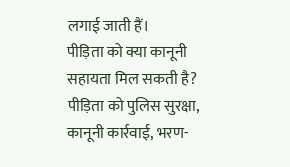लगाई जाती हैं।
पीड़िता को क्या कानूनी सहायता मिल सकती है?
पीड़िता को पुलिस सुरक्षा, कानूनी कार्रवाई, भरण-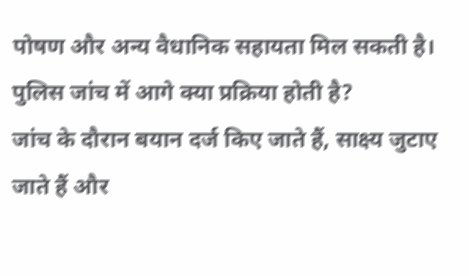पोषण और अन्य वैधानिक सहायता मिल सकती है।
पुलिस जांच में आगे क्या प्रक्रिया होती है?
जांच के दौरान बयान दर्ज किए जाते हैं, साक्ष्य जुटाए जाते हैं और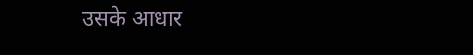उसके आधार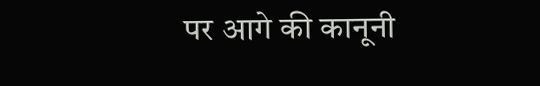पर आगे की कानूनी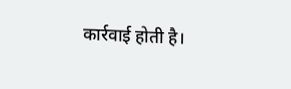कार्रवाई होती है।